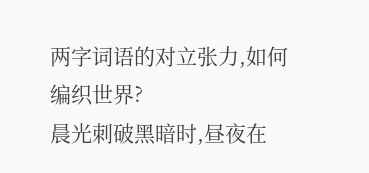两字词语的对立张力,如何编织世界?
晨光刺破黑暗时,昼夜在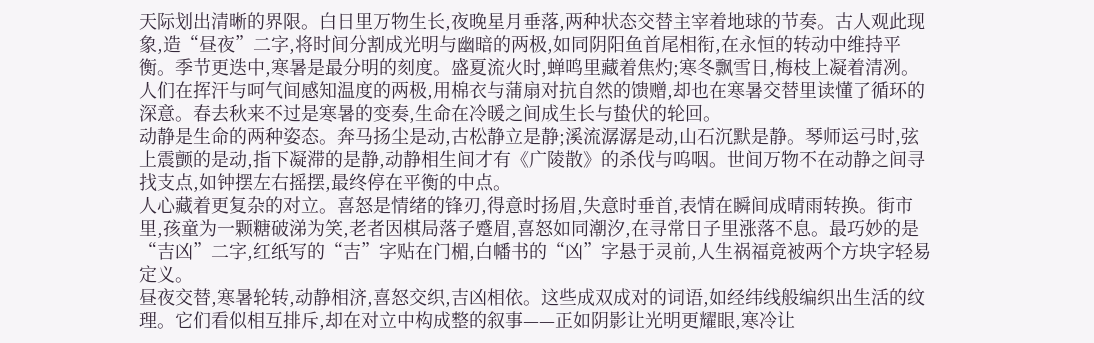天际划出清晰的界限。白日里万物生长,夜晚星月垂落,两种状态交替主宰着地球的节奏。古人观此现象,造“昼夜”二字,将时间分割成光明与幽暗的两极,如同阴阳鱼首尾相衔,在永恒的转动中维持平衡。季节更迭中,寒暑是最分明的刻度。盛夏流火时,蝉鸣里藏着焦灼;寒冬飘雪日,梅枝上凝着清冽。人们在挥汗与呵气间感知温度的两极,用棉衣与蒲扇对抗自然的馈赠,却也在寒暑交替里读懂了循环的深意。春去秋来不过是寒暑的变奏,生命在冷暖之间成生长与蛰伏的轮回。
动静是生命的两种姿态。奔马扬尘是动,古松静立是静;溪流潺潺是动,山石沉默是静。琴师运弓时,弦上震颤的是动,指下凝滞的是静,动静相生间才有《广陵散》的杀伐与呜咽。世间万物不在动静之间寻找支点,如钟摆左右摇摆,最终停在平衡的中点。
人心藏着更复杂的对立。喜怒是情绪的锋刃,得意时扬眉,失意时垂首,表情在瞬间成晴雨转换。街市里,孩童为一颗糖破涕为笑,老者因棋局落子蹙眉,喜怒如同潮汐,在寻常日子里涨落不息。最巧妙的是“吉凶”二字,红纸写的“吉”字贴在门楣,白幡书的“凶”字悬于灵前,人生祸福竟被两个方块字轻易定义。
昼夜交替,寒暑轮转,动静相济,喜怒交织,吉凶相依。这些成双成对的词语,如经纬线般编织出生活的纹理。它们看似相互排斥,却在对立中构成整的叙事——正如阴影让光明更耀眼,寒冷让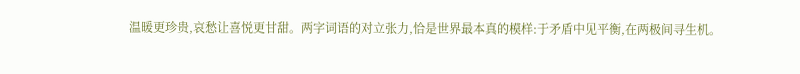温暖更珍贵,哀愁让喜悦更甘甜。两字词语的对立张力,恰是世界最本真的模样:于矛盾中见平衡,在两极间寻生机。